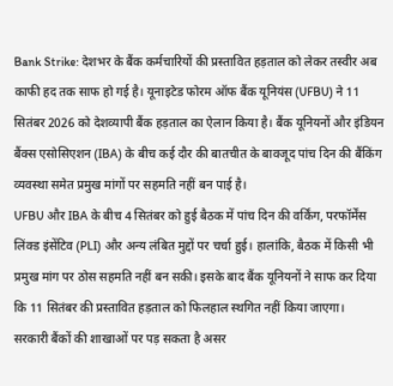Bank Strike: देशभर के बैंक कर्मचारियों की प्रस्तावित हड़ताल को लेकर तस्वीर अब काफी हद तक साफ हो गई है। यूनाइटेड फोरम ऑफ बैंक यूनियंस (UFBU) ने 11 सितंबर 2026 को देशव्यापी बैंक हड़ताल का ऐलान किया है। बैंक यूनियनों और इंडियन बैंक्स एसोसिएशन (IBA) के बीच कई दौर की बातचीत के बावजूद पांच दिन की बैंकिंग व्यवस्था समेत प्रमुख मांगों पर सहमति नहीं बन पाई है।
UFBU और IBA के बीच 4 सितंबर को हुई बैठक में पांच दिन की वर्किंग, परफॉर्मेंस लिंक्ड इंसेंटिव (PLI) और अन्य लंबित मुद्दों पर चर्चा हुई। हालांकि, बैठक में किसी भी प्रमुख मांग पर ठोस सहमति नहीं बन सकी। इसके बाद बैंक यूनियनों ने साफ कर दिया कि 11 सितंबर की प्रस्तावित हड़ताल को फिलहाल स्थगित नहीं किया जाएगा।
सरकारी बैंकों की शाखाओं पर पड़ सकता है असर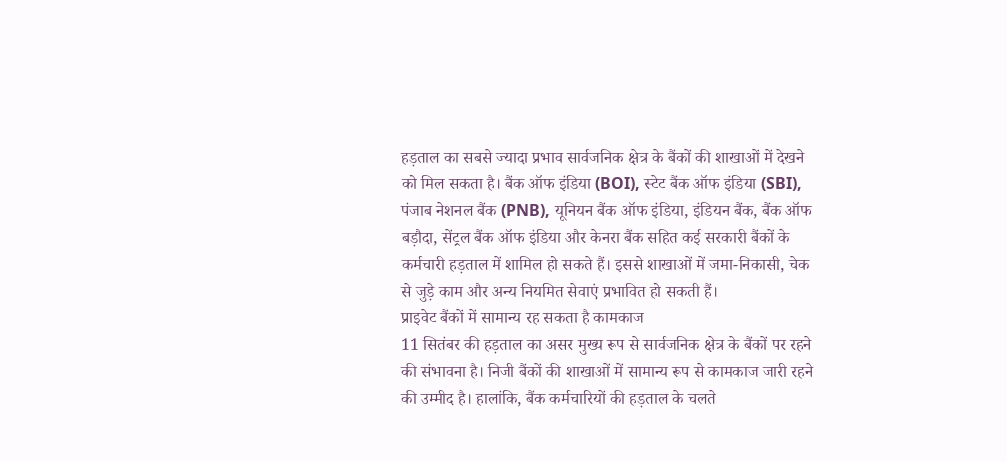हड़ताल का सबसे ज्यादा प्रभाव सार्वजनिक क्षेत्र के बैंकों की शाखाओं में देखने को मिल सकता है। बैंक ऑफ इंडिया (BOI), स्टेट बैंक ऑफ इंडिया (SBI), पंजाब नेशनल बैंक (PNB), यूनियन बैंक ऑफ इंडिया, इंडियन बैंक, बैंक ऑफ बड़ौदा, सेंट्रल बैंक ऑफ इंडिया और केनरा बैंक सहित कई सरकारी बैंकों के कर्मचारी हड़ताल में शामिल हो सकते हैं। इससे शाखाओं में जमा-निकासी, चेक से जुड़े काम और अन्य नियमित सेवाएं प्रभावित हो सकती हैं।
प्राइवेट बैंकों में सामान्य रह सकता है कामकाज
11 सितंबर की हड़ताल का असर मुख्य रूप से सार्वजनिक क्षेत्र के बैंकों पर रहने की संभावना है। निजी बैंकों की शाखाओं में सामान्य रूप से कामकाज जारी रहने की उम्मीद है। हालांकि, बैंक कर्मचारियों की हड़ताल के चलते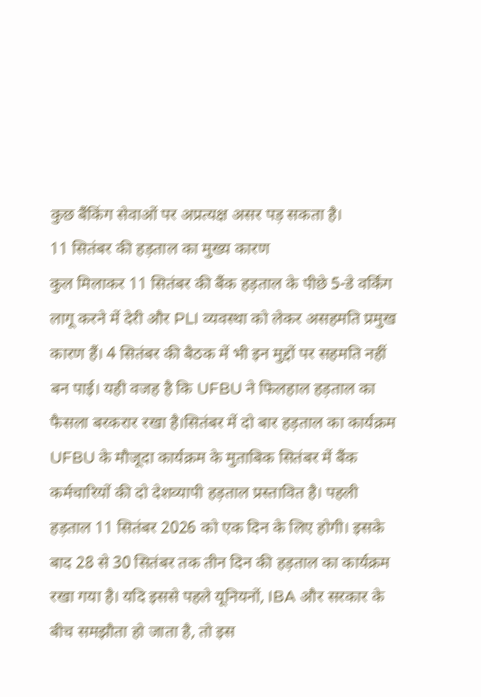कुछ बैंकिंग सेवाओं पर अप्रत्यक्ष असर पड़ सकता है।
11 सितंबर की हड़ताल का मुख्य कारण
कुल मिलाकर 11 सितंबर की बैंक हड़ताल के पीछे 5-डे वर्किंग लागू करने में देरी और PLI व्यवस्था को लेकर असहमति प्रमुख कारण हैं। 4 सितंबर की बैठक में भी इन मुद्दों पर सहमति नहीं बन पाई। यही वजह है कि UFBU ने फिलहाल हड़ताल का फैसला बरकरार रखा है।सितंबर में दो बार हड़ताल का कार्यक्रम
UFBU के मौजूदा कार्यक्रम के मुताबिक सितंबर में बैंक कर्मचारियों की दो देशव्यापी हड़ताल प्रस्तावित है। पहली हड़ताल 11 सितंबर 2026 को एक दिन के लिए होगी। इसके बाद 28 से 30 सितंबर तक तीन दिन की हड़ताल का कार्यक्रम रखा गया है। यदि इससे पहले यूनियनों, IBA और सरकार के बीच समझौता हो जाता है, तो इस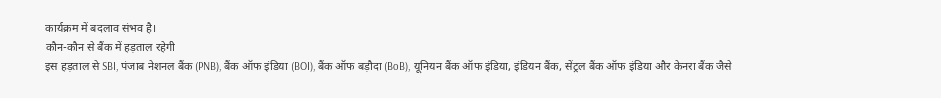कार्यक्रम में बदलाव संभव है।
कौन-कौन से बैंक में हड़ताल रहेगी
इस हड़ताल से SBI, पंजाब नेशनल बैंक (PNB), बैंक ऑफ इंडिया (BOI), बैंक ऑफ बड़ौदा (BoB), यूनियन बैंक ऑफ इंडिया, इंडियन बैंक, सेंट्रल बैंक ऑफ इंडिया और केनरा बैंक जैसे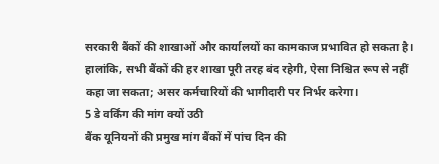सरकारी बैंकों की शाखाओं और कार्यालयों का कामकाज प्रभावित हो सकता है। हालांकि, सभी बैंकों की हर शाखा पूरी तरह बंद रहेगी, ऐसा निश्चित रूप से नहीं कहा जा सकता; असर कर्मचारियों की भागीदारी पर निर्भर करेगा।
5 डे वर्किंग की मांग क्यों उठी
बैंक यूनियनों की प्रमुख मांग बैंकों में पांच दिन की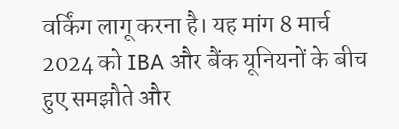वर्किंग लागू करना है। यह मांग 8 मार्च 2024 को IBA और बैंक यूनियनों के बीच हुए समझौते और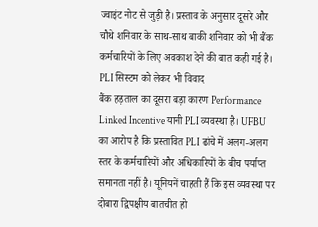ज्वाइंट नोट से जुड़ी है। प्रस्ताव के अनुसार दूसरे और चौथे शनिवार के साथ-साथ बाकी शनिवार को भी बैंक कर्मचारियों के लिए अवकाश देने की बात कही गई है।
PLI सिस्टम को लेकर भी विवाद
बैंक हड़ताल का दूसरा बड़ा कारण Performance Linked Incentive यानी PLI व्यवस्था है। UFBU का आरोप है कि प्रस्तावित PLI ढांचे में अलग-अलग स्तर के कर्मचारियों और अधिकारियों के बीच पर्याप्त समानता नहीं है। यूनियनें चाहती हैं कि इस व्यवस्था पर दोबारा द्विपक्षीय बातचीत हो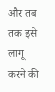और तब तक इसे लागू करने की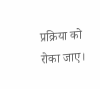प्रक्रिया को रोका जाए।